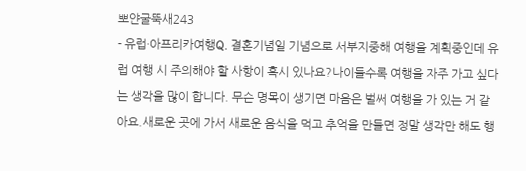뽀얀굴뚝새243
- 유럽·아프리카여행Q. 결혼기념일 기념으로 서부지중해 여행을 계획중인데 유럽 여행 시 주의해야 할 사항이 혹시 있나요?나이들수록 여행을 자주 가고 싶다는 생각을 많이 합니다. 무슨 명목이 생기면 마음은 벌써 여행을 가 있는 거 같아요.새로운 곳에 가서 새로운 음식을 먹고 추억을 만들면 정말 생각만 해도 행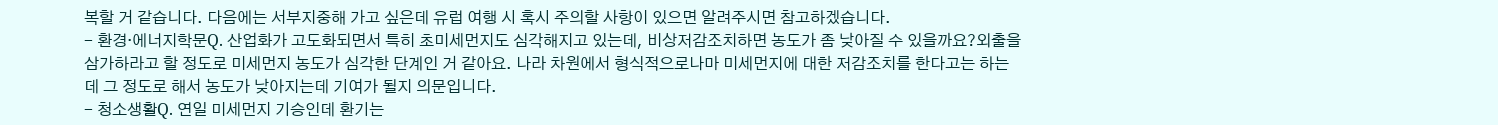복할 거 같습니다. 다음에는 서부지중해 가고 싶은데 유럽 여행 시 혹시 주의할 사항이 있으면 알려주시면 참고하겠습니다.
- 환경·에너지학문Q. 산업화가 고도화되면서 특히 초미세먼지도 심각해지고 있는데, 비상저감조치하면 농도가 좀 낮아질 수 있을까요?외출을 삼가하라고 할 정도로 미세먼지 농도가 심각한 단계인 거 같아요. 나라 차원에서 형식적으로나마 미세먼지에 대한 저감조치를 한다고는 하는데 그 정도로 해서 농도가 낮아지는데 기여가 될지 의문입니다.
- 청소생활Q. 연일 미세먼지 기승인데 환기는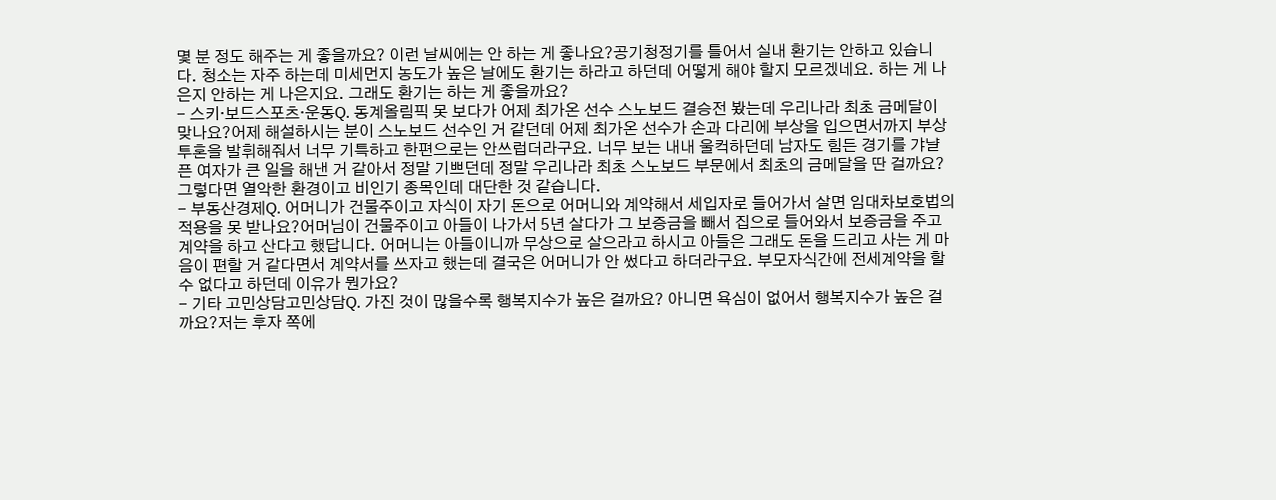몇 분 정도 해주는 게 좋을까요? 이런 날씨에는 안 하는 게 좋나요?공기청정기를 틀어서 실내 환기는 안하고 있습니다. 청소는 자주 하는데 미세먼지 농도가 높은 날에도 환기는 하라고 하던데 어떻게 해야 할지 모르겠네요. 하는 게 나은지 안하는 게 나은지요. 그래도 환기는 하는 게 좋을까요?
- 스키·보드스포츠·운동Q. 동계올림픽 못 보다가 어제 최가온 선수 스노보드 결승전 봤는데 우리나라 최초 금메달이 맞나요?어제 해설하시는 분이 스노보드 선수인 거 같던데 어제 최가온 선수가 손과 다리에 부상을 입으면서까지 부상 투혼을 발휘해줘서 너무 기특하고 한편으로는 안쓰럽더라구요. 너무 보는 내내 울컥하던데 남자도 힘든 경기를 갸냘픈 여자가 큰 일을 해낸 거 같아서 정말 기쁘던데 정말 우리나라 최초 스노보드 부문에서 최초의 금메달을 딴 걸까요?그렇다면 열악한 환경이고 비인기 종목인데 대단한 것 같습니다.
- 부동산경제Q. 어머니가 건물주이고 자식이 자기 돈으로 어머니와 계약해서 세입자로 들어가서 살면 임대차보호법의 적용을 못 받나요?어머님이 건물주이고 아들이 나가서 5년 살다가 그 보증금을 빼서 집으로 들어와서 보증금을 주고 계약을 하고 산다고 했답니다. 어머니는 아들이니까 무상으로 살으라고 하시고 아들은 그래도 돈을 드리고 사는 게 마음이 편할 거 같다면서 계약서를 쓰자고 했는데 결국은 어머니가 안 썼다고 하더라구요. 부모자식간에 전세계약을 할 수 없다고 하던데 이유가 뭔가요?
- 기타 고민상담고민상담Q. 가진 것이 많을수록 행복지수가 높은 걸까요? 아니면 욕심이 없어서 행복지수가 높은 걸까요?저는 후자 쪽에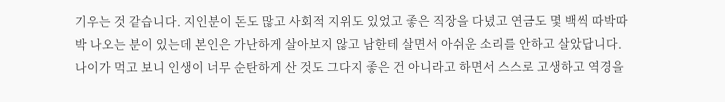기우는 것 같습니다. 지인분이 돈도 많고 사회적 지위도 있었고 좋은 직장을 다녔고 연금도 몇 백씩 따박따박 나오는 분이 있는데 본인은 가난하게 살아보지 않고 남한테 살면서 아쉬운 소리를 안하고 살았답니다. 나이가 먹고 보니 인생이 너무 순탄하게 산 것도 그다지 좋은 건 아니라고 하면서 스스로 고생하고 역경을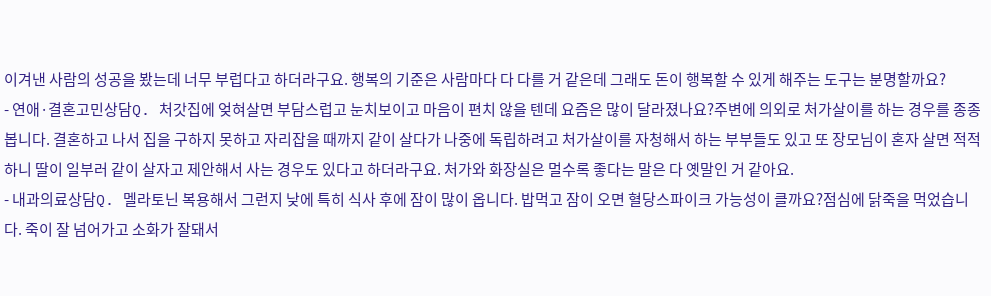이겨낸 사람의 성공을 봤는데 너무 부럽다고 하더라구요. 행복의 기준은 사람마다 다 다를 거 같은데 그래도 돈이 행복할 수 있게 해주는 도구는 분명할까요?
- 연애·결혼고민상담Q. 처갓집에 엊혀살면 부담스럽고 눈치보이고 마음이 편치 않을 텐데 요즘은 많이 달라졌나요?주변에 의외로 처가살이를 하는 경우를 종종 봅니다. 결혼하고 나서 집을 구하지 못하고 자리잡을 때까지 같이 살다가 나중에 독립하려고 처가살이를 자청해서 하는 부부들도 있고 또 장모님이 혼자 살면 적적하니 딸이 일부러 같이 살자고 제안해서 사는 경우도 있다고 하더라구요. 처가와 화장실은 멀수록 좋다는 말은 다 옛말인 거 같아요.
- 내과의료상담Q. 멜라토닌 복용해서 그런지 낮에 특히 식사 후에 잠이 많이 옵니다. 밥먹고 잠이 오면 혈당스파이크 가능성이 클까요?점심에 닭죽을 먹었습니다. 죽이 잘 넘어가고 소화가 잘돼서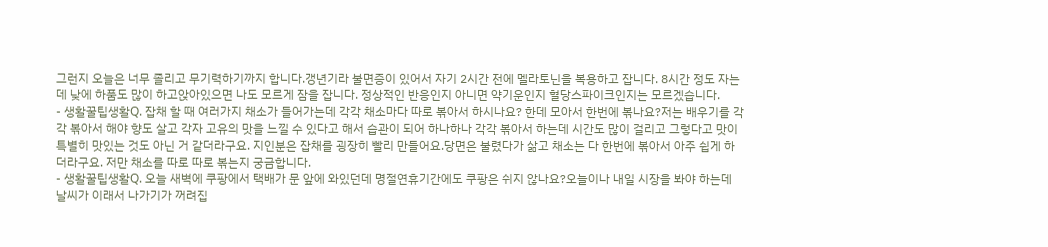그런지 오늘은 너무 졸리고 무기력하기까지 합니다.갱년기라 불면증이 있어서 자기 2시간 전에 멜라토닌을 복용하고 잡니다. 8시간 정도 자는데 낮에 하품도 많이 하고앉아있으면 나도 모르게 잠을 잡니다. 정상적인 반응인지 아니면 약기운인지 혈당스파이크인지는 모르겠습니다.
- 생활꿀팁생활Q. 잡채 할 때 여러가지 채소가 들어가는데 각각 채소마다 따로 볶아서 하시나요? 한데 모아서 한번에 볶나요?저는 배우기를 각각 볶아서 해야 향도 살고 각자 고유의 맛을 느낄 수 있다고 해서 습관이 되어 하나하나 각각 볶아서 하는데 시간도 많이 걸리고 그렇다고 맛이 특별히 맛있는 것도 아닌 거 같더라구요. 지인분은 잡채를 굉장히 빨리 만들어요.당면은 불렸다가 삶고 채소는 다 한번에 볶아서 아주 쉽게 하더라구요. 저만 채소를 따로 따로 볶는지 궁금합니다.
- 생활꿀팁생활Q. 오늘 새벽에 쿠팡에서 택배가 문 앞에 와있던데 명절연휴기간에도 쿠팡은 쉬지 않나요?오늘이나 내일 시장을 봐야 하는데 날씨가 이래서 나가기가 꺼려집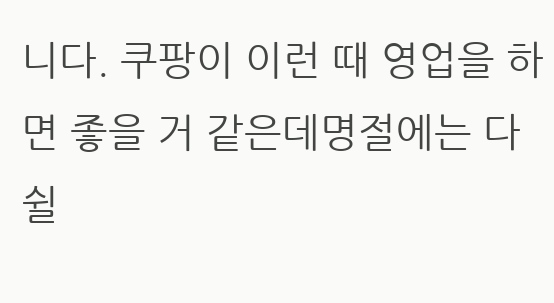니다. 쿠팡이 이런 때 영업을 하면 좋을 거 같은데명절에는 다 쉴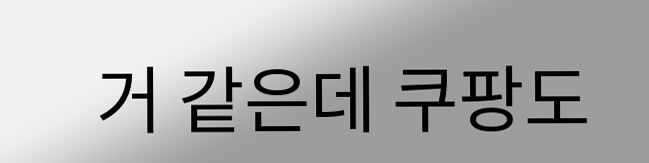거 같은데 쿠팡도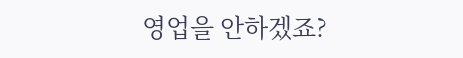영업을 안하겠죠?